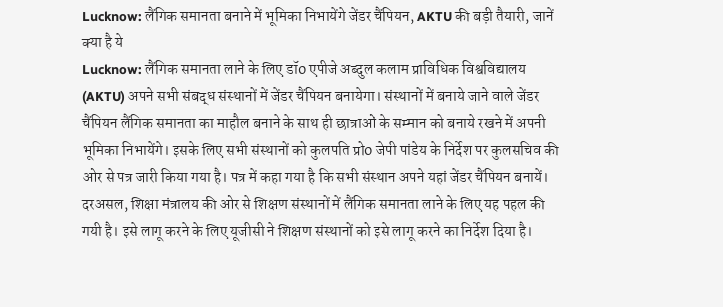Lucknow: लैंगिक समानता बनाने में भूमिका निभायेंगे जेंडर चैंपियन, AKTU की बड़ी तैयारी, जानें क्या है ये
Lucknow: लैंगिक समानता लाने के लिए डॉ0 एपीजे अब्दुल कलाम प्राविधिक विश्वविद्यालय (AKTU) अपने सभी संबद्ध संस्थानों में जेंडर चैंपियन बनायेगा। संस्थानों में बनाये जाने वाले जेंडर चैंपियन लैंगिक समानता का माहौल बनाने के साथ ही छात्राओं के सम्मान को बनाये रखने में अपनी भूमिका निभायेंगे। इसके लिए सभी संस्थानों को कुलपति प्रो0 जेपी पांडेय के निर्देश पर कुलसचिव की ओर से पत्र जारी किया गया है। पत्र में कहा गया है कि सभी संस्थान अपने यहां जेंडर चैंपियन बनायें। दरअसल, शिक्षा मंत्रालय की ओर से शिक्षण संस्थानों में लैंगिक समानता लाने के लिए यह पहल की गयी है। इसे लागू करने के लिए यूजीसी ने शिक्षण संस्थानों को इसे लागू करने का निर्देश दिया है।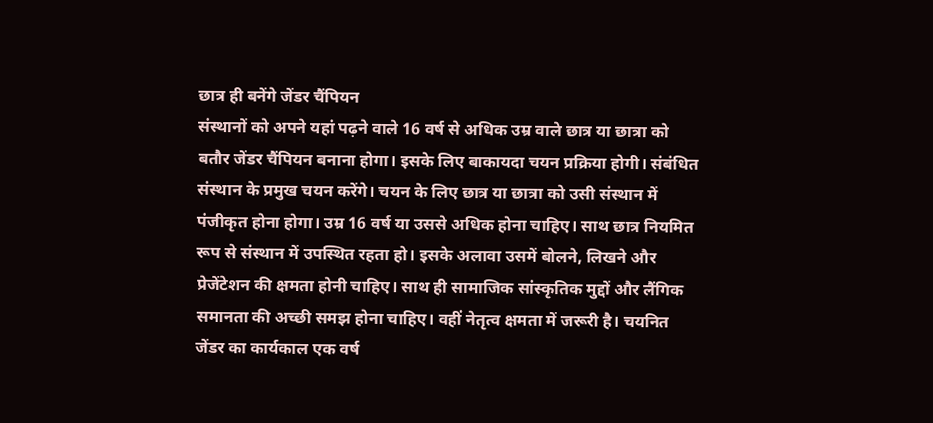छात्र ही बनेंगे जेंडर चैंपियन
संस्थानों को अपने यहां पढ़ने वाले 16 वर्ष से अधिक उम्र वाले छात्र या छात्रा को बतौर जेंडर चैंपियन बनाना होगा। इसके लिए बाकायदा चयन प्रक्रिया होगी। संबंधित संस्थान के प्रमुख चयन करेंगे। चयन के लिए छात्र या छात्रा को उसी संस्थान में पंजीकृत होना होगा। उम्र 16 वर्ष या उससे अधिक होना चाहिए। साथ छात्र नियमित रूप से संस्थान में उपस्थित रहता हो। इसके अलावा उसमें बोलने, लिखने और प्रेजेंटेशन की क्षमता होनी चाहिए। साथ ही सामाजिक सांस्कृतिक मुद्दों और लैंगिक समानता की अच्छी समझ होना चाहिए। वहीं नेतृत्व क्षमता में जरूरी है। चयनित जेंडर का कार्यकाल एक वर्ष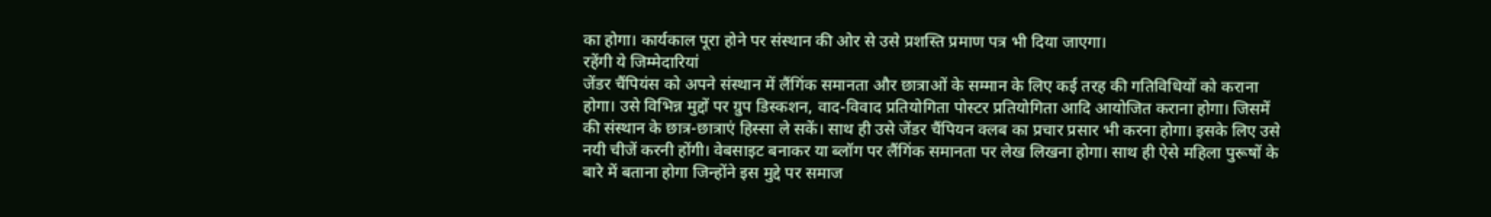का होगा। कार्यकाल पूरा होने पर संस्थान की ओर से उसे प्रशस्ति प्रमाण पत्र भी दिया जाएगा।
रहेंगी ये जिम्मेदारियां
जेंडर चैंपियंस को अपने संस्थान में लैंगिंक समानता और छात्राओं के सम्मान के लिए कई तरह की गतिविधियों को कराना होगा। उसे विभिन्न मुद्दों पर ग्रुप डिस्कशन, वाद-विवाद प्रतियोगिता पोस्टर प्रतियोगिता आदि आयोजित कराना होगा। जिसमें की संस्थान के छात्र-छात्राएं हिस्सा ले सकें। साथ ही उसे जेंडर चैंपियन क्लब का प्रचार प्रसार भी करना होगा। इसके लिए उसे नयी चीजें करनी होंगी। वेबसाइट बनाकर या ब्लॉग पर लैंगिंक समानता पर लेख लिखना होगा। साथ ही ऐसे महिला पुरूषों के बारे में बताना होगा जिन्होंने इस मुद्दे पर समाज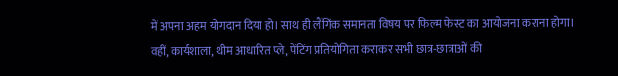में अपना अहम योगदान दिया हो। साथ ही लैंगिंक समानता विषय पर फिल्म फेस्ट का आयोजना कराना होगा। वहीं, कार्यशाला, थीम आधारित प्ले, पेंटिंग प्रतियोगिता कराकर सभी छात्र-छात्राओं की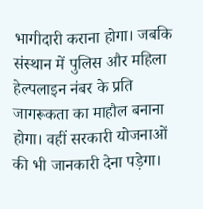भागीदारी कराना होगा। जबकि संस्थान में पुलिस और महिला हेल्पलाइन नंबर के प्रति जागरूकता का माहौल बनाना होगा। वहीं सरकारी योजनाओं की भी जानकारी देना पड़ेगा।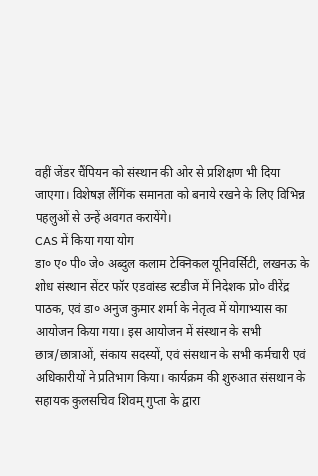वहीं जेंडर चैंपियन को संस्थान की ओर से प्रशिक्षण भी दिया जाएगा। विशेषज्ञ लैंगिंक समानता को बनाये रखने के लिए विभिन्न पहलुओं से उन्हें अवगत करायेंगे।
CAS में किया गया योग
डा० ए० पी० जे० अब्दुल कलाम टेक्निकल यूनिवर्सिटी, लखनऊ के शोध संस्थान सेंटर फॉर एडवांस्ड स्टडीज में निदेशक प्रो० वीरेंद्र पाठक, एवं डा० अनुज कुमार शर्मा के नेतृत्व में योगाभ्यास का आयोजन किया गया। इस आयोजन में संस्थान के सभी छात्र/छात्राओं, संकाय सदस्यों, एवं संसथान के सभी कर्मचारी एवं अधिकारीयों ने प्रतिभाग किया। कार्यक्रम की शुरुआत संसथान के सहायक कुलसचिव शिवम् गुप्ता के द्वारा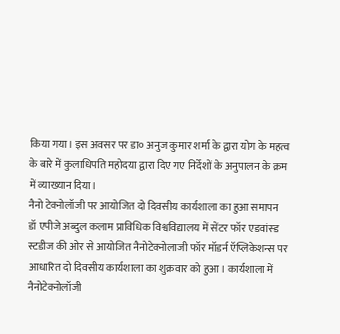किया गया। इस अवसर पर डा० अनुज कुमार शर्मा के द्वारा योग के महत्व के बारे में कुलाधिपति महोदया द्वारा दिए गए निर्देशों के अनुपालन के क्रम में व्याख्यान दिया।
नैनो टेक्नोलॉजी पर आयोजित दो दिवसीय कार्यशाला का हुआ समापन
डॉ एपीजे अब्दुल कलाम प्राविधिक विश्वविद्यालय में सेंटर फॉर एडवांस्ड स्टडीज की ओर से आयोजित नैनोटेक्नोलाजी फॉर मॉडर्न ऍप्लिकेशन्स पर आधारित दो दिवसीय कार्यशाला का शुक्रवार को हुआ। कार्यशाला में नैनोटेक्नोलॉजी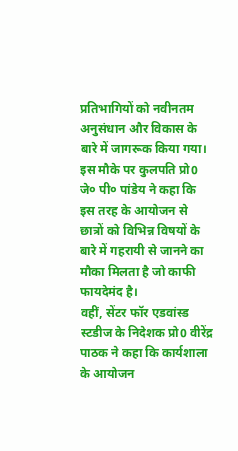प्रतिभागियों को नवीनतम अनुसंधान और विकास के बारे में जागरूक किया गया। इस मौके पर कुलपति प्रो0 जे० पी० पांडेय ने कहा कि इस तरह के आयोजन से छात्रों को विभिन्न विषयों के बारे में गहरायी से जानने का मौका मिलता है जो काफी फायदेमंद है।
वहीं, सेंटर फॉर एडवांस्ड स्टडीज के निदेशक प्रो0 वीरेंद्र पाठक ने कहा कि कार्यशाला के आयोजन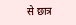से छात्र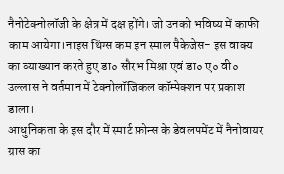नैनोटेक्नोलॉजी के क्षेत्र में दक्ष होंगे। जो उनको भविष्य में काफी काम आयेगा।नाइस थिंग्स कम इन स्माल पैकेजेस- इस वाक्य का व्याख्यान करते हुए डा० सौरभ मिश्रा एवं डा० ए० वी० उल्लास ने वर्तमान में टेक्नोलॉजिकल कॉम्पेक्शन पर प्रकाश डाला।
आधुनिकता के इस दौर में स्मार्ट फ़ोन्स के डेवलपमेंट में नैनोवायर ग्रास का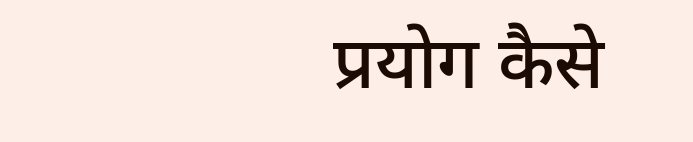प्रयोग कैसे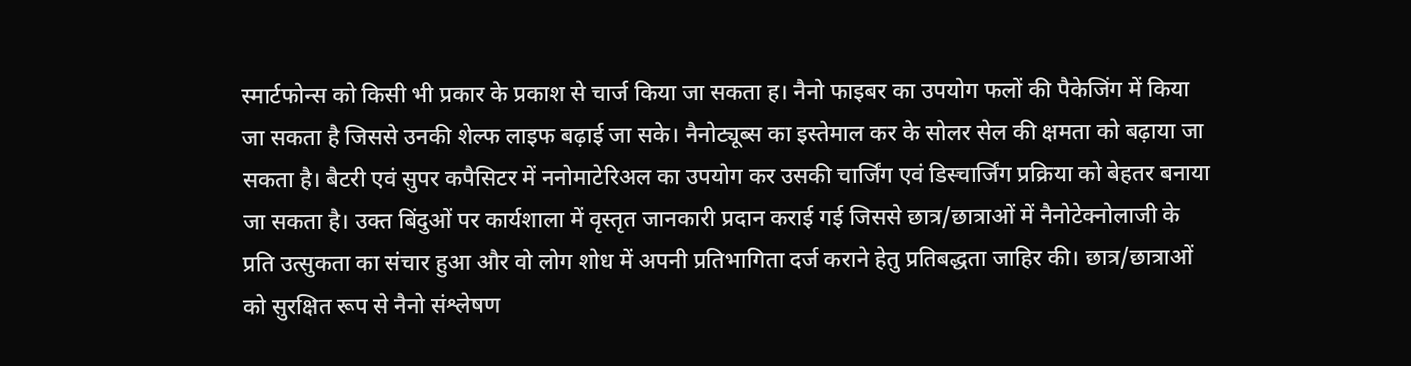स्मार्टफोन्स को किसी भी प्रकार के प्रकाश से चार्ज किया जा सकता ह। नैनो फाइबर का उपयोग फलों की पैकेजिंग में किया जा सकता है जिससे उनकी शेल्फ लाइफ बढ़ाई जा सके। नैनोट्यूब्स का इस्तेमाल कर के सोलर सेल की क्षमता को बढ़ाया जा सकता है। बैटरी एवं सुपर कपैसिटर में ननोमाटेरिअल का उपयोग कर उसकी चार्जिंग एवं डिस्चार्जिंग प्रक्रिया को बेहतर बनाया जा सकता है। उक्त बिंदुओं पर कार्यशाला में वृस्तृत जानकारी प्रदान कराई गई जिससे छात्र/छात्राओं में नैनोटेक्नोलाजी के प्रति उत्सुकता का संचार हुआ और वो लोग शोध में अपनी प्रतिभागिता दर्ज कराने हेतु प्रतिबद्धता जाहिर की। छात्र/छात्राओं को सुरक्षित रूप से नैनो संश्लेषण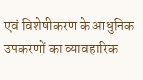एवं विशेषीकरण के आधुनिक उपकरणों का व्यावहारिक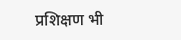प्रशिक्षण भी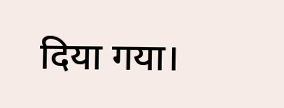दिया गया।